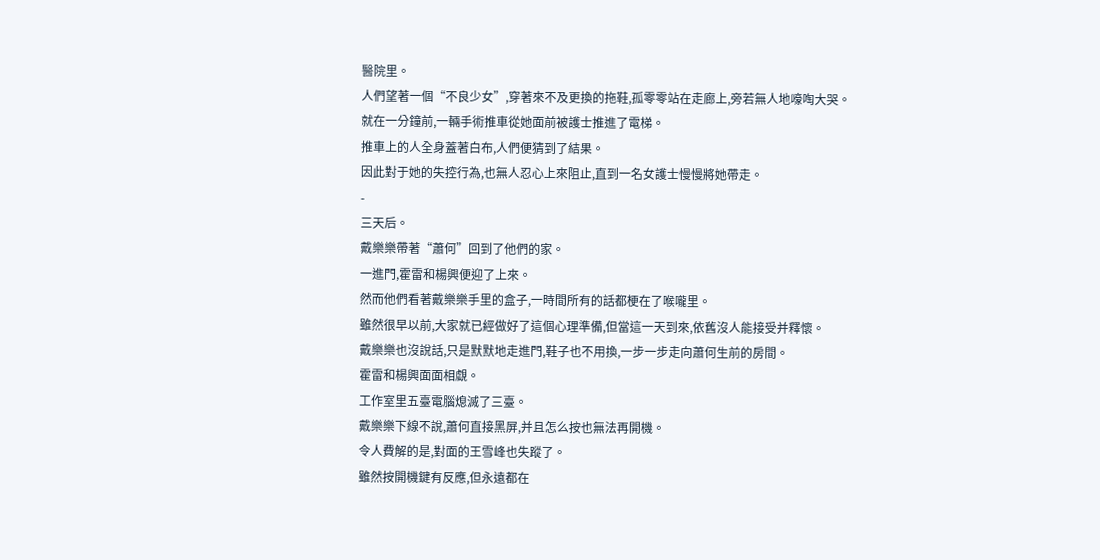醫院里。
人們望著一個“不良少女”,穿著來不及更換的拖鞋,孤零零站在走廊上,旁若無人地嚎啕大哭。
就在一分鐘前,一輛手術推車從她面前被護士推進了電梯。
推車上的人全身蓋著白布,人們便猜到了結果。
因此對于她的失控行為,也無人忍心上來阻止,直到一名女護士慢慢將她帶走。
-
三天后。
戴樂樂帶著“蕭何”回到了他們的家。
一進門,霍雷和楊興便迎了上來。
然而他們看著戴樂樂手里的盒子,一時間所有的話都梗在了喉嚨里。
雖然很早以前,大家就已經做好了這個心理準備,但當這一天到來,依舊沒人能接受并釋懷。
戴樂樂也沒說話,只是默默地走進門,鞋子也不用換,一步一步走向蕭何生前的房間。
霍雷和楊興面面相覷。
工作室里五臺電腦熄滅了三臺。
戴樂樂下線不說,蕭何直接黑屏,并且怎么按也無法再開機。
令人費解的是,對面的王雪峰也失蹤了。
雖然按開機鍵有反應,但永遠都在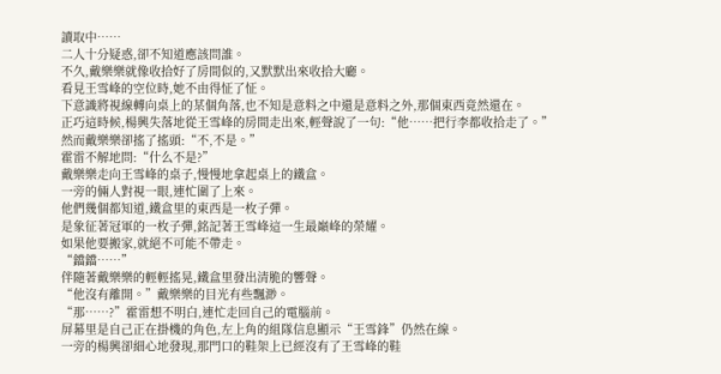讀取中……
二人十分疑惑,卻不知道應該問誰。
不久,戴樂樂就像收拾好了房間似的,又默默出來收拾大廳。
看見王雪峰的空位時,她不由得怔了怔。
下意識將視線轉向桌上的某個角落,也不知是意料之中還是意料之外,那個東西竟然還在。
正巧這時候,楊興失落地從王雪峰的房間走出來,輕聲說了一句:“他……把行李都收拾走了。”
然而戴樂樂卻搖了搖頭:“不,不是。”
霍雷不解地問:“什么不是?”
戴樂樂走向王雪峰的桌子,慢慢地拿起桌上的鐵盒。
一旁的倆人對視一眼,連忙圍了上來。
他們幾個都知道,鐵盒里的東西是一枚子彈。
是象征著冠軍的一枚子彈,銘記著王雪峰這一生最巔峰的榮耀。
如果他要搬家,就絕不可能不帶走。
“鐺鐺……”
伴隨著戴樂樂的輕輕搖晃,鐵盒里發出清脆的響聲。
“他沒有離開。”戴樂樂的目光有些飄渺。
“那……?”霍雷想不明白,連忙走回自己的電腦前。
屏幕里是自己正在掛機的角色,左上角的組隊信息顯示“王雪鋒”仍然在線。
一旁的楊興卻細心地發現,那門口的鞋架上已經沒有了王雪峰的鞋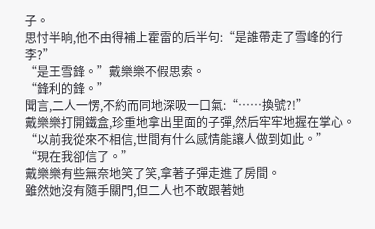子。
思忖半晌,他不由得補上霍雷的后半句:“是誰帶走了雪峰的行李?”
“是王雪鋒。”戴樂樂不假思索。
“鋒利的鋒。”
聞言,二人一愣,不約而同地深吸一口氣:“……換號?!”
戴樂樂打開鐵盒,珍重地拿出里面的子彈,然后牢牢地握在掌心。
“以前我從來不相信,世間有什么感情能讓人做到如此。”
“現在我卻信了。”
戴樂樂有些無奈地笑了笑,拿著子彈走進了房間。
雖然她沒有隨手關門,但二人也不敢跟著她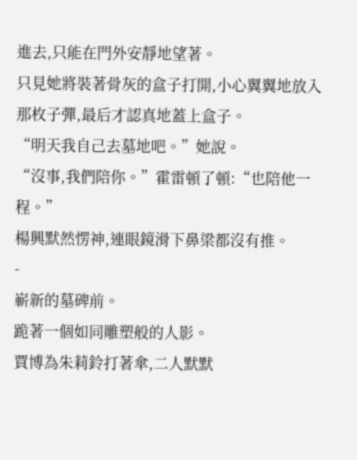進去,只能在門外安靜地望著。
只見她將裝著骨灰的盒子打開,小心翼翼地放入那枚子彈,最后才認真地蓋上盒子。
“明天我自己去墓地吧。”她說。
“沒事,我們陪你。”霍雷頓了頓:“也陪他一程。”
楊興默然愣神,連眼鏡滑下鼻梁都沒有推。
-
嶄新的墓碑前。
跪著一個如同雕塑般的人影。
賈博為朱莉鈴打著傘,二人默默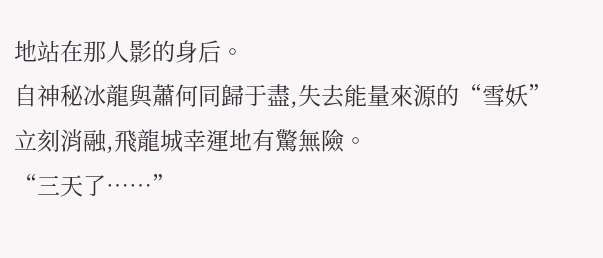地站在那人影的身后。
自神秘冰龍與蕭何同歸于盡,失去能量來源的“雪妖”立刻消融,飛龍城幸運地有驚無險。
“三天了……”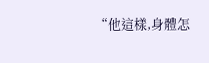“他這樣,身體怎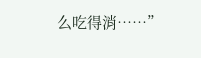么吃得消……”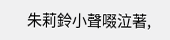朱莉鈴小聲啜泣著,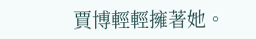賈博輕輕擁著她。